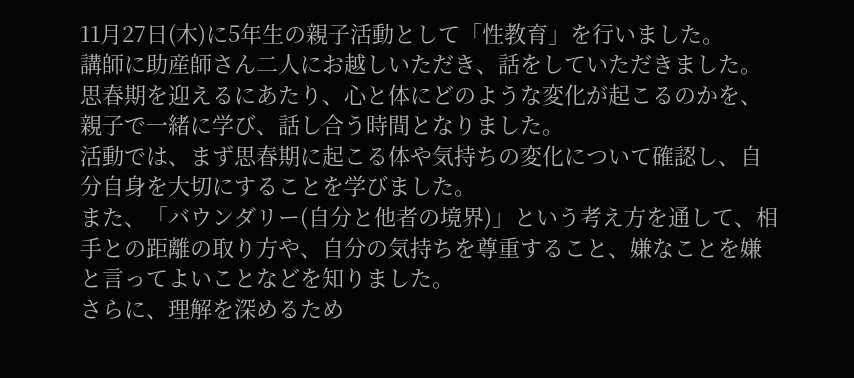11月27日(木)に5年生の親子活動として「性教育」を行いました。
講師に助産師さん二人にお越しいただき、話をしていただきました。
思春期を迎えるにあたり、心と体にどのような変化が起こるのかを、親子で一緒に学び、話し合う時間となりました。
活動では、まず思春期に起こる体や気持ちの変化について確認し、自分自身を大切にすることを学びました。
また、「バウンダリー(自分と他者の境界)」という考え方を通して、相手との距離の取り方や、自分の気持ちを尊重すること、嫌なことを嫌と言ってよいことなどを知りました。
さらに、理解を深めるため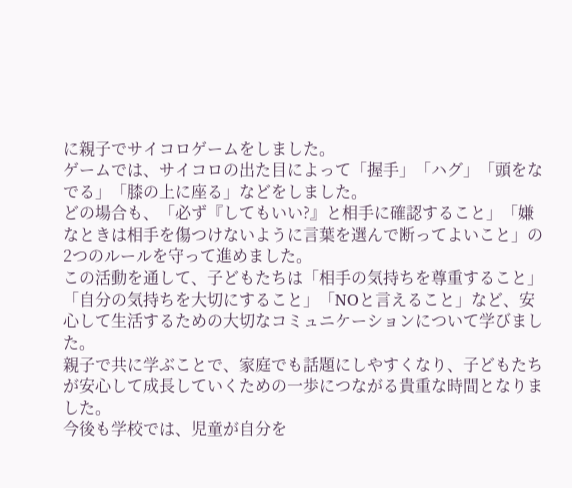に親子でサイコロゲームをしました。
ゲームでは、サイコロの出た目によって「握手」「ハグ」「頭をなでる」「膝の上に座る」などをしました。
どの場合も、「必ず『してもいい?』と相手に確認すること」「嫌なときは相手を傷つけないように言葉を選んで断ってよいこと」の2つのルールを守って進めました。
この活動を通して、子どもたちは「相手の気持ちを尊重すること」「自分の気持ちを大切にすること」「NOと言えること」など、安心して生活するための大切なコミュニケーションについて学びました。
親子で共に学ぶことで、家庭でも話題にしやすくなり、子どもたちが安心して成長していくための一歩につながる貴重な時間となりました。
今後も学校では、児童が自分を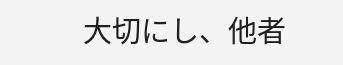大切にし、他者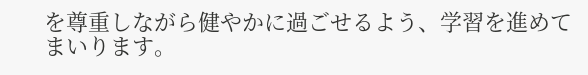を尊重しながら健やかに過ごせるよう、学習を進めてまいります。